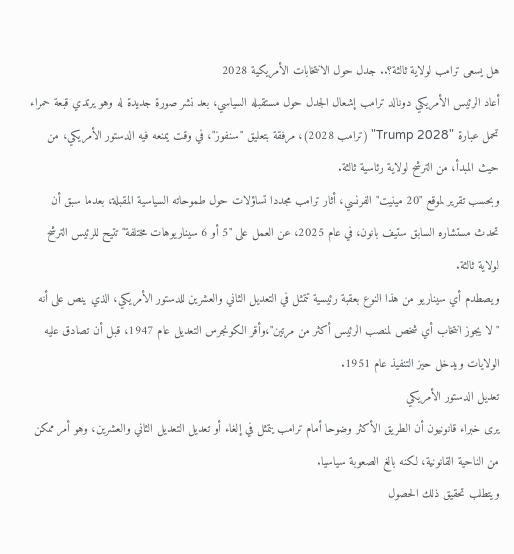هل يسعى ترامب لولاية ثالثة؟.. جدل حول الانتخابات الأمريكية 2028
أعاد الرئيس الأمريكي دونالد ترامب إشعال الجدل حول مستقبله السياسي، بعد نشر صورة جديدة له وهو يرتدي قبعة حمراء تحمل عبارة "Trump 2028" (ترامب 2028)، مرفقة بتعليق "سنفوز"، في وقت يمنعه فيه الدستور الأمريكي، من حيث المبدأ، من الترشح لولاية رئاسية ثالثة.
وبحسب تقرير لموقع "20 مينيت" الفرنسي، أثار ترامب مجددا تساؤلات حول طموحاته السياسية المقبلة، بعدما سبق أن تحدث مستشاره السابق ستيف بانون، في عام 2025، عن العمل على "5 أو 6 سيناريوهات مختلفة" تتيح للرئيس الترشح لولاية ثالثة.
ويصطدم أي سيناريو من هذا النوع بعقبة رئيسية تتمثل في التعديل الثاني والعشرين للدستور الأمريكي، الذي ينص على أنه "لا يجوز انتخاب أي شخص لمنصب الرئيس أكثر من مرتين"،وأقر الكونجرس التعديل عام 1947، قبل أن تصادق عليه الولايات ويدخل حيز التنفيذ عام 1951.
تعديل الدستور الأمريكي
يرى خبراء قانونيون أن الطريق الأكثر وضوحا أمام ترامب يتمثل في إلغاء أو تعديل التعديل الثاني والعشرين، وهو أمر ممكن من الناحية القانونية، لكنه بالغ الصعوبة سياسيا.
ويتطلب تحقيق ذلك الحصول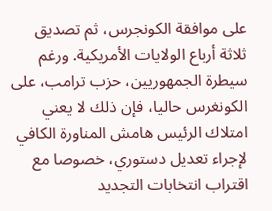على موافقة الكونجرس، ثم تصديق ثلاثة أرباع الولايات الأمريكية. ورغم سيطرة الجمهوريين، حزب ترامب، على الكونغرس حاليا، فإن ذلك لا يعني امتلاك الرئيس هامش المناورة الكافي لإجراء تعديل دستوري، خصوصا مع اقتراب انتخابات التجديد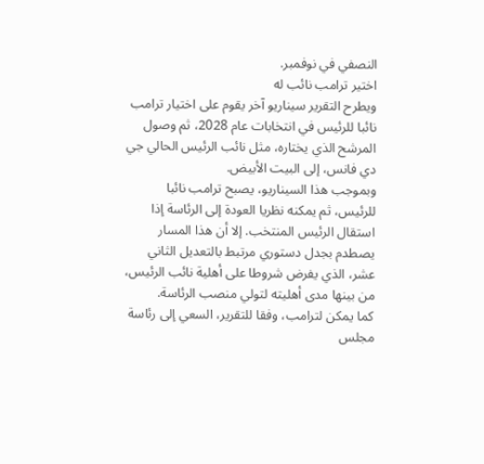النصفي في نوفمبر.
اختير ترامب نائب له
ويطرح التقرير سيناريو آخر يقوم على اختيار ترامب نائبا للرئيس في انتخابات عام 2028، ثم وصول المرشح الذي يختاره، مثل نائب الرئيس الحالي جي دي فانس، إلى البيت الأبيض.
وبموجب هذا السيناريو، يصبح ترامب نائبا للرئيس، ثم يمكنه نظريا العودة إلى الرئاسة إذا استقال الرئيس المنتخب. إلا أن هذا المسار يصطدم بجدل دستوري مرتبط بالتعديل الثاني عشر، الذي يفرض شروطا على أهلية نائب الرئيس، من بينها مدى أهليته لتولي منصب الرئاسة.
كما يمكن لترامب، وفقا للتقرير، السعي إلى رئاسة مجلس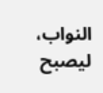النواب، ليصبح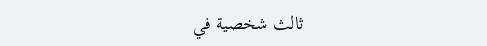ثالث شخصية في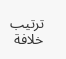ترتيب خلافة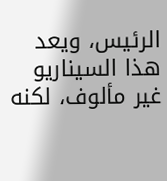الرئيس، ويعد هذا السيناريو غير مألوف، لكنه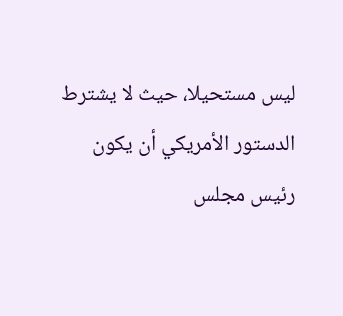ليس مستحيلا، حيث لا يشترط الدستور الأمريكي أن يكون رئيس مجلس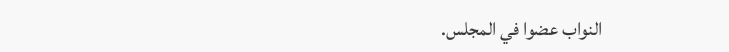النواب عضوا في المجلس.